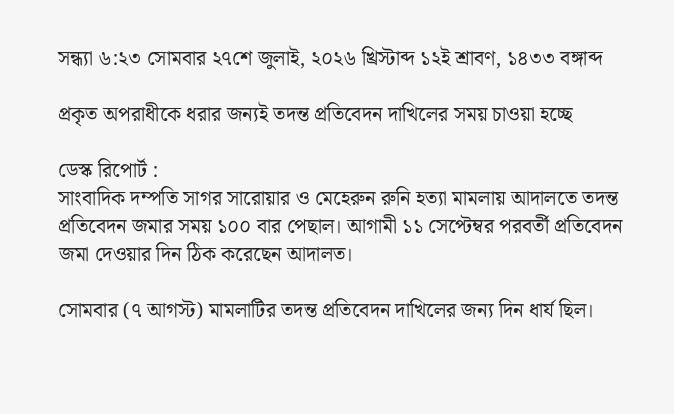সন্ধ্যা ৬:২৩ সোমবার ২৭শে জুলাই, ২০২৬ খ্রিস্টাব্দ ১২ই শ্রাবণ, ১৪৩৩ বঙ্গাব্দ

প্রকৃত অপরাধীকে ধরার জন্যই তদন্ত প্রতিবেদন দাখিলের সময় চাওয়া হচ্ছে

ডেস্ক রিপোর্ট :
সাংবাদিক দম্পতি সাগর সারোয়ার ও মেহেরুন রুনি হত্যা মামলায় আদালতে তদন্ত প্রতিবেদন জমার সময় ১০০ বার পেছাল। আগামী ১১ সেপ্টেম্বর পরবর্তী প্রতিবেদন জমা দেওয়ার দিন ঠিক করেছেন আদালত।

সোমবার (৭ আগস্ট) মামলাটির তদন্ত প্রতিবেদন দাখিলের জন্য দিন ধার্য ছিল।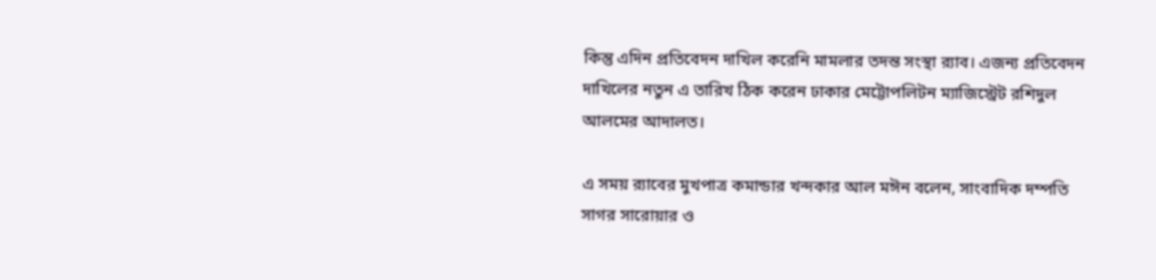কিন্তু এদিন প্রতিবেদন দাখিল করেনি মামলার তদন্ত সংস্থা র‌্যাব। এজন্য প্রতিবেদন দাখিলের নতুন এ তারিখ ঠিক করেন ঢাকার মেট্টোপলিটন ম্যাজিস্ট্রেট রশিদুল আলমের আদালত।

এ সময় র‍্যাবের মুখপাত্র কমান্ডার খন্দকার আল মঈন বলেন, সাংবাদিক দম্পতি সাগর সারোয়ার ও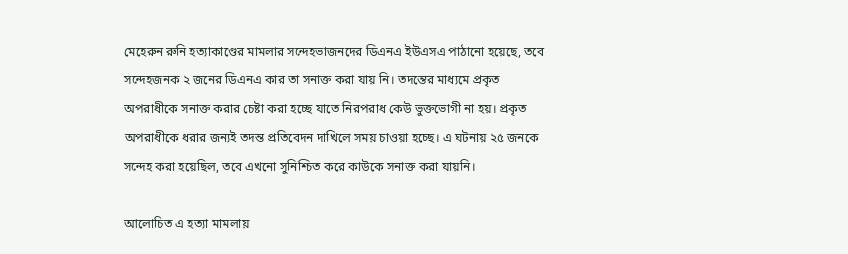মেহেরুন রুনি হত্যাকাণ্ডের মামলার সন্দেহভাজনদের ডিএনএ ইউএসএ পাঠানো হয়েছে, তবে সন্দেহজনক ২ জনের ডিএনএ কার তা সনাক্ত করা যায় নি। তদন্তের মাধ্যমে প্রকৃত অপরাধীকে সনাক্ত করার চেষ্টা করা হচ্ছে যাতে নিরপরাধ কেউ ভুক্তভোগী না হয়। প্রকৃত অপরাধীকে ধরার জন্যই তদন্ত প্রতিবেদন দাখিলে সময় চাওয়া হচ্ছে। এ ঘটনায় ২৫ জনকে সন্দেহ করা হয়েছিল, তবে এখনো সুনিশ্চিত করে কাউকে সনাক্ত করা যায়নি।

আলোচিত এ হত্যা মামলায়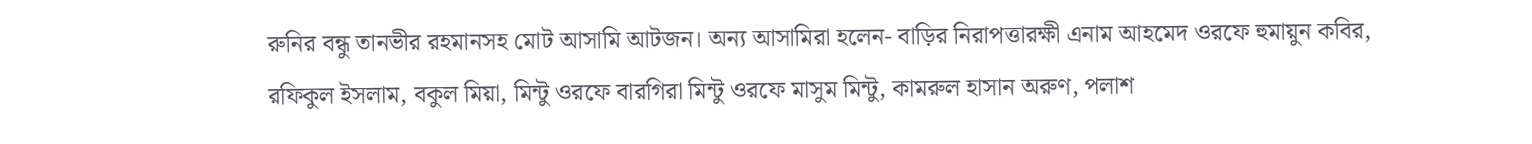রুনির বন্ধু তানভীর রহমানসহ মোট আসামি আটজন। অন্য আসামিরা হলেন- বাড়ির নিরাপত্তারক্ষী এনাম আহমেদ ওরফে হুমায়ুন কবির, রফিকুল ইসলাম, বকুল মিয়া, মিন্টু ওরফে বারগিরা মিন্টু ওরফে মাসুম মিন্টু, কামরুল হাসান অরুণ, পলাশ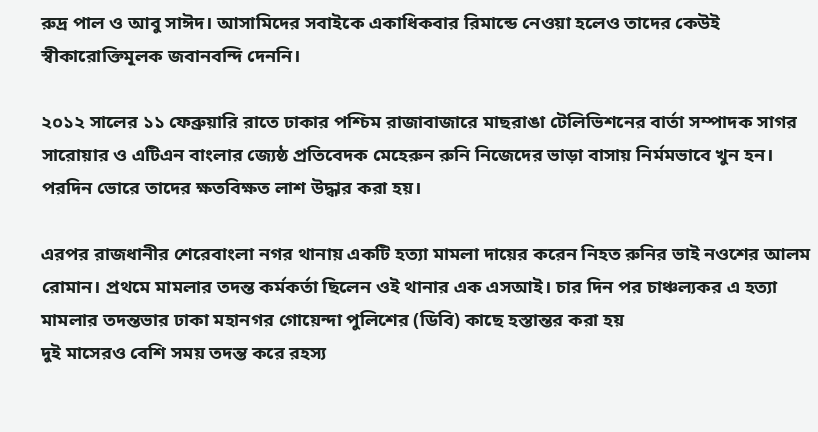রুদ্র পাল ও আবু সাঈদ। আসামিদের সবাইকে একাধিকবার রিমান্ডে নেওয়া হলেও তাদের কেউই স্বীকারোক্তিমূলক জবানবন্দি দেননি।

২০১২ সালের ১১ ফেব্রুয়ারি রাতে ঢাকার পশ্চিম রাজাবাজারে মাছরাঙা টেলিভিশনের বার্তা সম্পাদক সাগর সারোয়ার ও এটিএন বাংলার জ্যেষ্ঠ প্রতিবেদক মেহেরুন রুনি নিজেদের ভাড়া বাসায় নির্মমভাবে খুন হন। পরদিন ভোরে তাদের ক্ষতবিক্ষত লাশ উদ্ধার করা হয়।

এরপর রাজধানীর শেরেবাংলা নগর থানায় একটি হত্যা মামলা দায়ের করেন নিহত রুনির ভাই নওশের আলম রোমান। প্রথমে মামলার তদন্ত কর্মকর্তা ছিলেন ওই থানার এক এসআই। চার দিন পর চাঞ্চল্যকর এ হত্যা মামলার তদন্তভার ঢাকা মহানগর গোয়েন্দা পুলিশের (ডিবি) কাছে হস্তান্তর করা হয়
দুই মাসেরও বেশি সময় তদন্ত করে রহস্য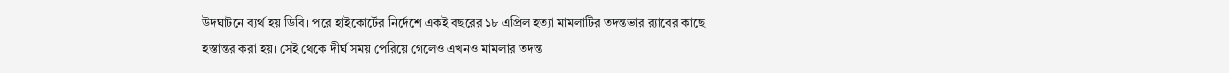উদঘাটনে ব্যর্থ হয় ডিবি। পরে হাইকোর্টের নির্দেশে একই বছরের ১৮ এপ্রিল হত্যা মামলাটির তদন্তভার র‍্যাবের কাছে হস্তান্তর করা হয়। সেই থেকে দীর্ঘ সময় পেরিয়ে গেলেও এখনও মামলার তদন্ত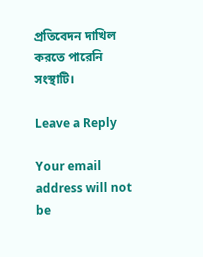প্রতিবেদন দাখিল করতে পারেনি সংস্থাটি।

Leave a Reply

Your email address will not be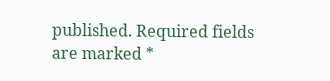published. Required fields are marked *